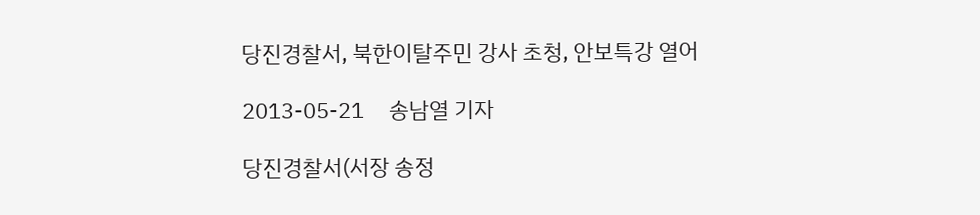당진경찰서, 북한이탈주민 강사 초청, 안보특강 열어

2013-05-21     송남열 기자

당진경찰서(서장 송정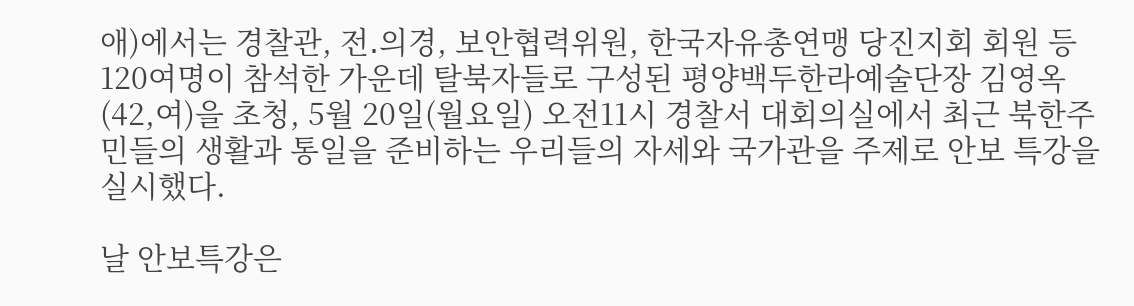애)에서는 경찰관, 전․의경, 보안협력위원, 한국자유총연맹 당진지회 회원 등 120여명이 참석한 가운데 탈북자들로 구성된 평양백두한라예술단장 김영옥(42,여)을 초청, 5월 20일(월요일) 오전11시 경찰서 대회의실에서 최근 북한주민들의 생활과 통일을 준비하는 우리들의 자세와 국가관을 주제로 안보 특강을 실시했다.

날 안보특강은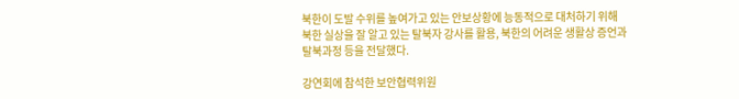북한이 도발 수위를 높여가고 있는 안보상황에 능동적으로 대처하기 위해 북한 실상을 잘 알고 있는 탈북자 강사를 활용, 북한의 어려운 생활상 증언과 탈북과정 등을 전달했다.

강연회에 참석한 보안협력위원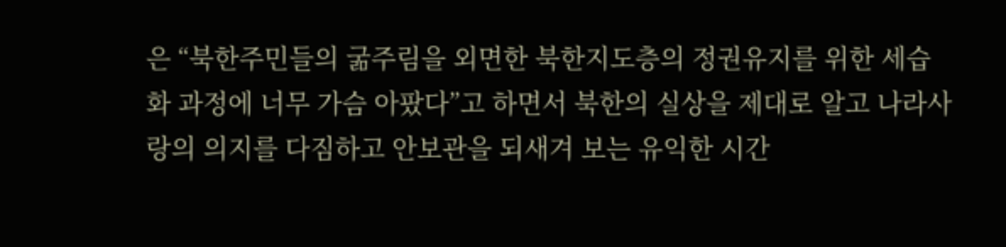은 “북한주민들의 굶주림을 외면한 북한지도층의 정권유지를 위한 세습화 과정에 너무 가슴 아팠다”고 하면서 북한의 실상을 제대로 알고 나라사랑의 의지를 다짐하고 안보관을 되새겨 보는 유익한 시간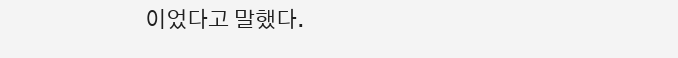이었다고 말했다.